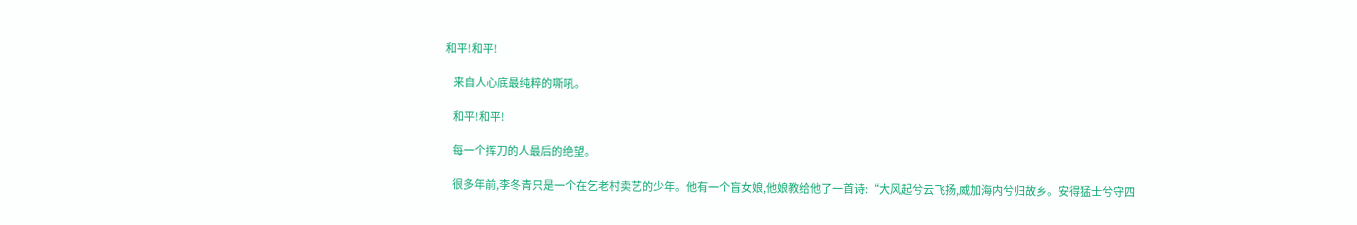和平!和平!

    来自人心底最纯粹的嘶吼。

    和平!和平!

    每一个挥刀的人最后的绝望。

    很多年前,李冬青只是一个在乞老村卖艺的少年。他有一个盲女娘,他娘教给他了一首诗:“大风起兮云飞扬,威加海内兮归故乡。安得猛士兮守四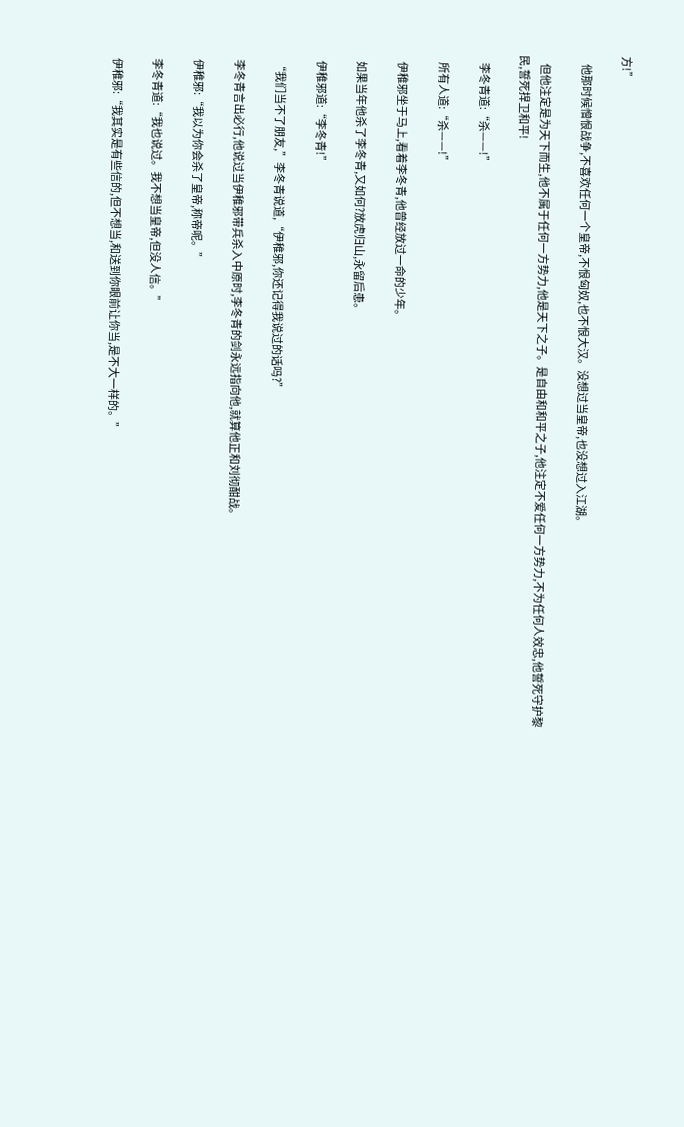方!”

    他那时候憎恨战争,不喜欢任何一个皇帝,不恨匈奴,也不恨大汉。没想过当皇帝,也没想过入江湖。

    但他注定是为天下而生,他不属于任何一方势力,他是天下之子。是自由和和平之子,他注定不爱任何一方势力,不为任何人效忠,他誓死守护黎民,誓死捍卫和平!

    李冬青道:“杀——!”

    所有人道:“杀——!”

    伊稚邪坐于马上,看着李冬青,他曾经放过一命的少年。

    如果当年他杀了李冬青,又如何?放虎归山,永留后患。

    伊稚邪道:“李冬青!”

    “我们当不了朋友,”李冬青说道,“伊稚邪,你还记得我说过的话吗?”

    李冬青言出必行,他说过当伊稚邪带兵杀入中原时,李冬青的剑永远指向他,就算他正和刘彻酣战。

    伊稚邪:“我以为你会杀了皇帝,称帝呢。”

    李冬青道:“我也说过。我不想当皇帝,但没人信。”

    伊稚邪:“我其实是有些信的,但不想当,和送到你眼前让你当,是不大一样的。”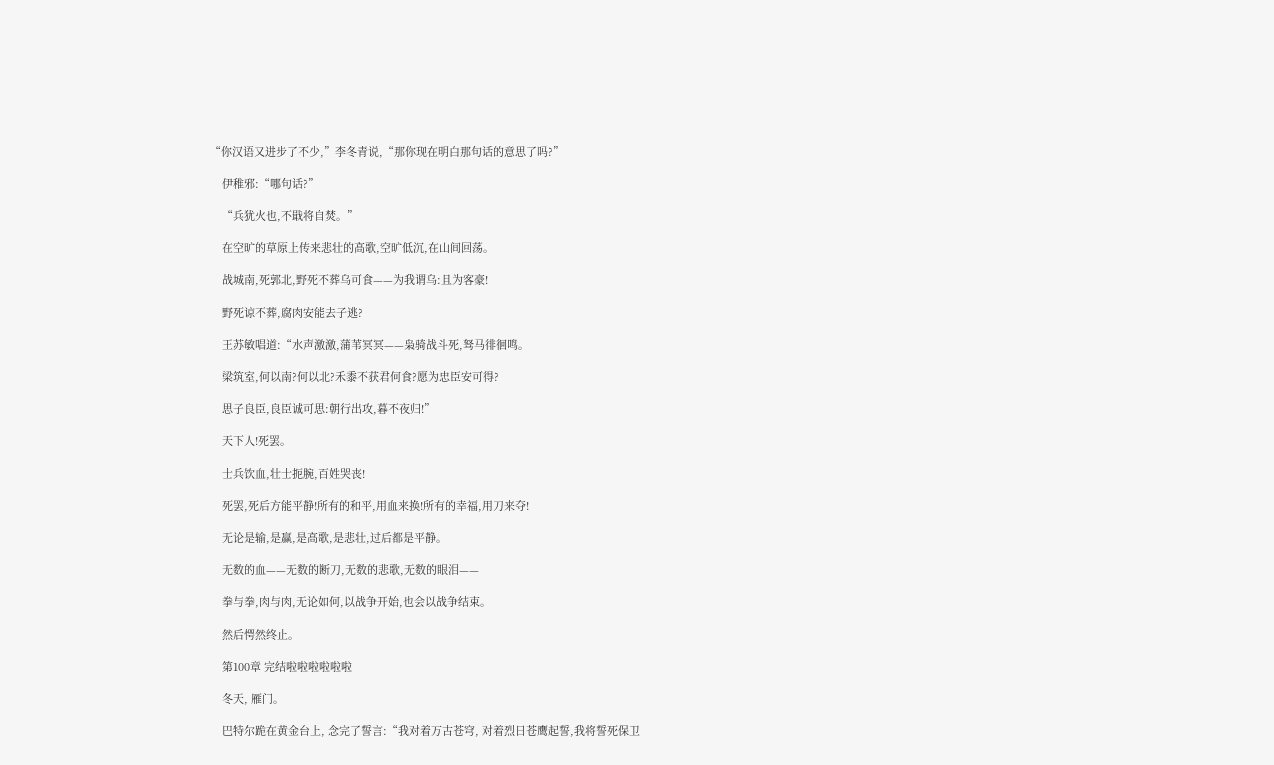“你汉语又进步了不少,”李冬青说,“那你现在明白那句话的意思了吗?”

    伊稚邪:“哪句话?”

    “兵犹火也,不戢将自焚。”

    在空旷的草原上传来悲壮的高歌,空旷低沉,在山间回荡。

    战城南,死郭北,野死不葬乌可食——为我谓乌:且为客豪!

    野死谅不葬,腐肉安能去子逃?

    王苏敏唱道:“水声激激,蒲苇冥冥——枭骑战斗死,驽马徘徊鸣。

    梁筑室,何以南?何以北?禾黍不获君何食?愿为忠臣安可得?

    思子良臣,良臣诚可思:朝行出攻,暮不夜归!”

    天下人!死罢。

    士兵饮血,壮士扼腕,百姓哭丧!

    死罢,死后方能平静!所有的和平,用血来换!所有的幸福,用刀来夺!

    无论是输,是赢,是高歌,是悲壮,过后都是平静。

    无数的血——无数的断刀,无数的悲歌,无数的眼泪——

    拳与拳,肉与肉,无论如何,以战争开始,也会以战争结束。

    然后愕然终止。

    第100章 完结啦啦啦啦啦啦

    冬天, 雁门。

    巴特尔跪在黄金台上, 念完了誓言:“我对着万古苍穹, 对着烈日苍鹰起誓,我将誓死保卫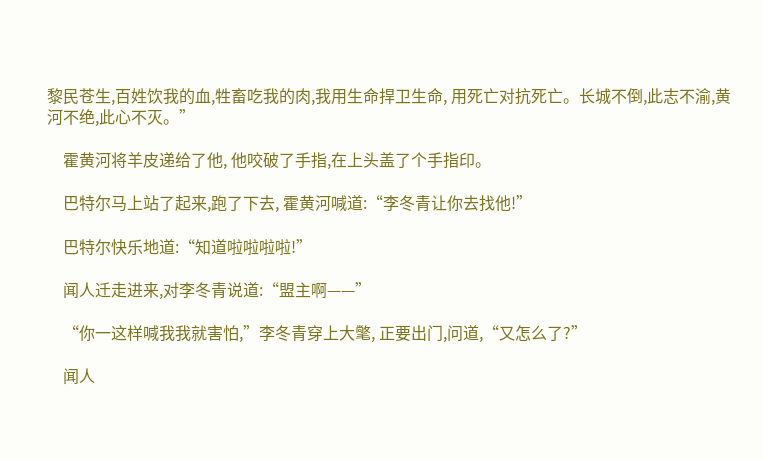黎民苍生,百姓饮我的血,牲畜吃我的肉,我用生命捍卫生命, 用死亡对抗死亡。长城不倒,此志不渝,黄河不绝,此心不灭。”

    霍黄河将羊皮递给了他, 他咬破了手指,在上头盖了个手指印。

    巴特尔马上站了起来,跑了下去, 霍黄河喊道:“李冬青让你去找他!”

    巴特尔快乐地道:“知道啦啦啦啦!”

    闻人迁走进来,对李冬青说道:“盟主啊——”

    “你一这样喊我我就害怕,”李冬青穿上大氅, 正要出门,问道,“又怎么了?”

    闻人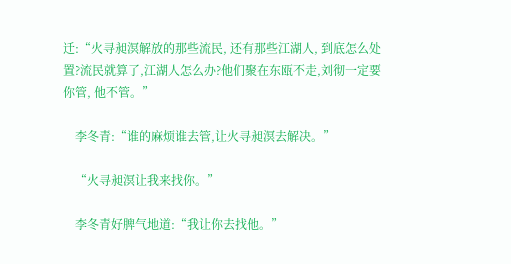迁:“火寻昶溟解放的那些流民, 还有那些江湖人, 到底怎么处置?流民就算了,江湖人怎么办?他们聚在东瓯不走,刘彻一定要你管, 他不管。”

    李冬青:“谁的麻烦谁去管,让火寻昶溟去解决。”

    “火寻昶溟让我来找你。”

    李冬青好脾气地道:“我让你去找他。”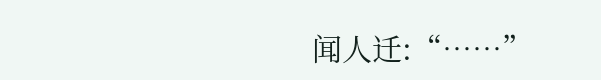闻人迁:“……”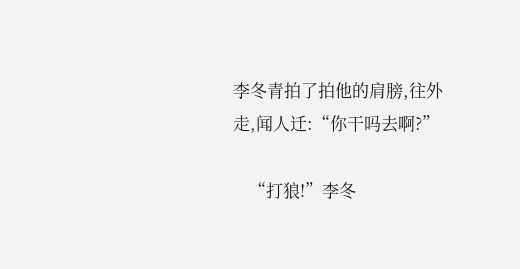李冬青拍了拍他的肩膀,往外走,闻人迁:“你干吗去啊?”

    “打狼!”李冬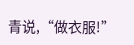青说,“做衣服!”